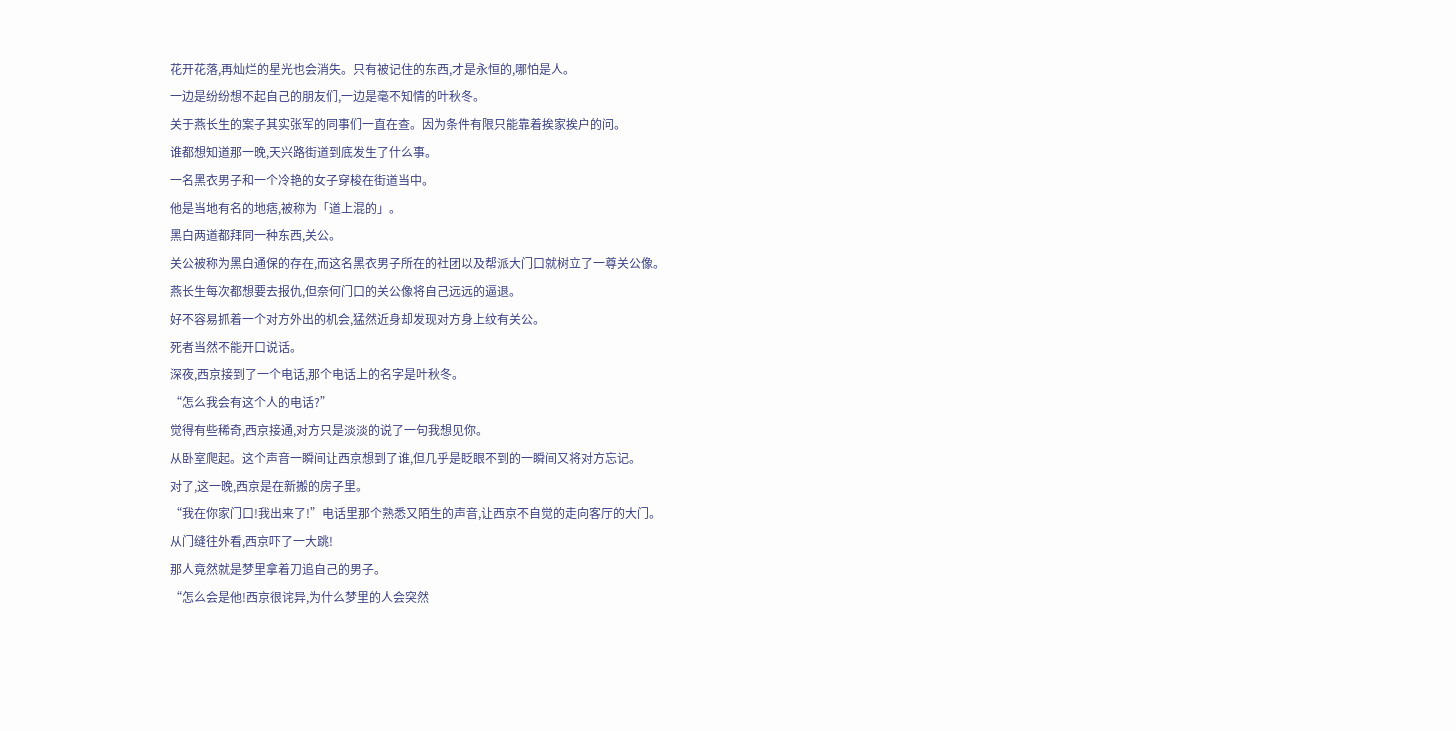花开花落,再灿烂的星光也会消失。只有被记住的东西,才是永恒的,哪怕是人。
一边是纷纷想不起自己的朋友们,一边是毫不知情的叶秋冬。
关于燕长生的案子其实张军的同事们一直在查。因为条件有限只能靠着挨家挨户的问。
谁都想知道那一晚,天兴路街道到底发生了什么事。
一名黑衣男子和一个冷艳的女子穿梭在街道当中。
他是当地有名的地痞,被称为「道上混的」。
黑白两道都拜同一种东西,关公。
关公被称为黑白通保的存在,而这名黑衣男子所在的社团以及帮派大门口就树立了一尊关公像。
燕长生每次都想要去报仇,但奈何门口的关公像将自己远远的逼退。
好不容易抓着一个对方外出的机会,猛然近身却发现对方身上纹有关公。
死者当然不能开口说话。
深夜,西京接到了一个电话,那个电话上的名字是叶秋冬。
“怎么我会有这个人的电话?”
觉得有些稀奇,西京接通,对方只是淡淡的说了一句我想见你。
从卧室爬起。这个声音一瞬间让西京想到了谁,但几乎是眨眼不到的一瞬间又将对方忘记。
对了,这一晚,西京是在新搬的房子里。
“我在你家门口!我出来了!”电话里那个熟悉又陌生的声音,让西京不自觉的走向客厅的大门。
从门缝往外看,西京吓了一大跳!
那人竟然就是梦里拿着刀追自己的男子。
“怎么会是他!西京很诧异,为什么梦里的人会突然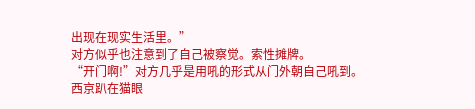出现在现实生活里。”
对方似乎也注意到了自己被察觉。索性摊牌。
“开门啊!”对方几乎是用吼的形式从门外朝自己吼到。
西京趴在猫眼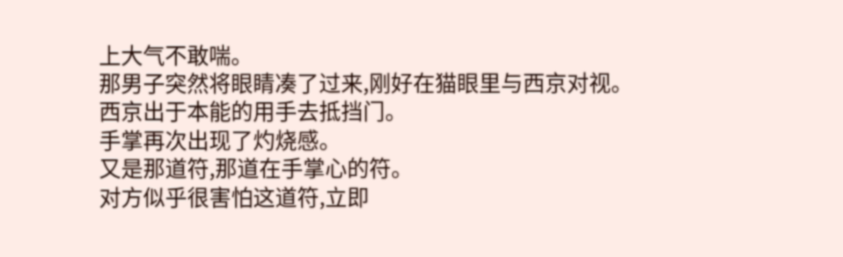上大气不敢喘。
那男子突然将眼睛凑了过来,刚好在猫眼里与西京对视。
西京出于本能的用手去抵挡门。
手掌再次出现了灼烧感。
又是那道符,那道在手掌心的符。
对方似乎很害怕这道符,立即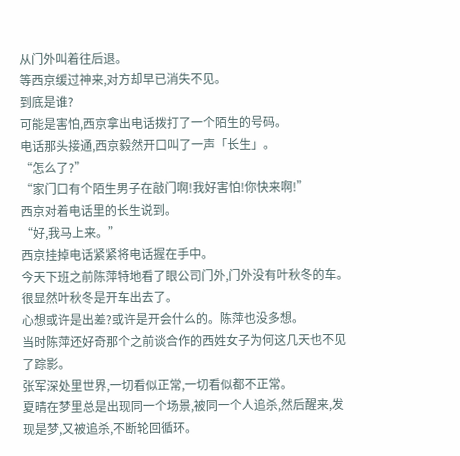从门外叫着往后退。
等西京缓过神来,对方却早已消失不见。
到底是谁?
可能是害怕,西京拿出电话拨打了一个陌生的号码。
电话那头接通,西京毅然开口叫了一声「长生」。
“怎么了?”
“家门口有个陌生男子在敲门啊!我好害怕!你快来啊!”
西京对着电话里的长生说到。
“好,我马上来。”
西京挂掉电话紧紧将电话握在手中。
今天下班之前陈萍特地看了眼公司门外,门外没有叶秋冬的车。
很显然叶秋冬是开车出去了。
心想或许是出差?或许是开会什么的。陈萍也没多想。
当时陈萍还好奇那个之前谈合作的西姓女子为何这几天也不见了踪影。
张军深处里世界,一切看似正常,一切看似都不正常。
夏晴在梦里总是出现同一个场景,被同一个人追杀,然后醒来,发现是梦,又被追杀,不断轮回循环。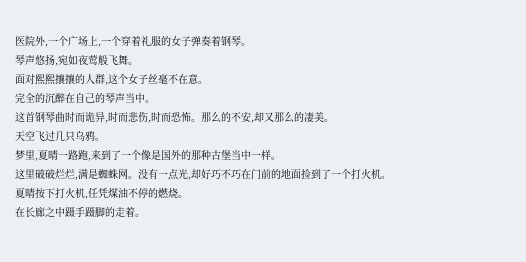医院外,一个广场上,一个穿着礼服的女子弹奏着钢琴。
琴声悠扬,宛如夜莺般飞舞。
面对熙熙攘攘的人群,这个女子丝毫不在意。
完全的沉醉在自己的琴声当中。
这首钢琴曲时而诡异,时而悲伤,时而恐怖。那么的不安,却又那么的凄美。
天空飞过几只乌鸦。
梦里,夏晴一路跑,来到了一个像是国外的那种古堡当中一样。
这里破破烂烂,满是蜘蛛网。没有一点光,却好巧不巧在门前的地面捡到了一个打火机。
夏晴按下打火机,任凭煤油不停的燃烧。
在长廊之中蹑手蹑脚的走着。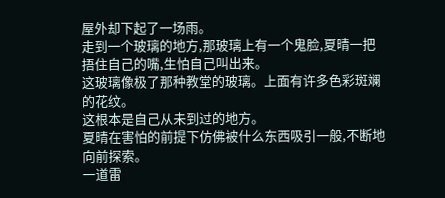屋外却下起了一场雨。
走到一个玻璃的地方,那玻璃上有一个鬼脸,夏晴一把捂住自己的嘴,生怕自己叫出来。
这玻璃像极了那种教堂的玻璃。上面有许多色彩斑斓的花纹。
这根本是自己从未到过的地方。
夏晴在害怕的前提下仿佛被什么东西吸引一般,不断地向前探索。
一道雷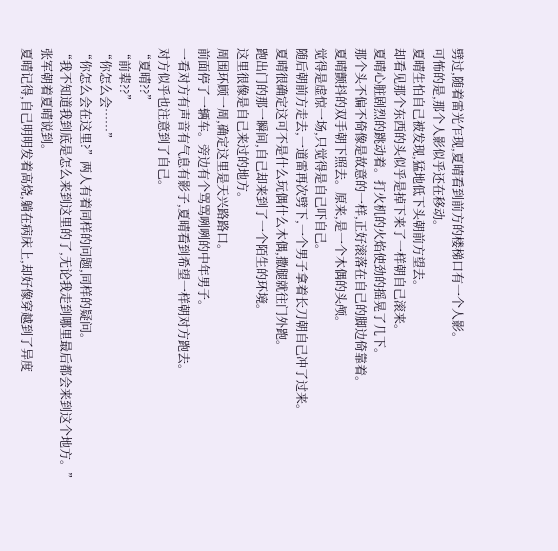劈过,随着雷光乍现,夏晴看到前方的楼梯口有一个人影。
可怖的是,那个人影似乎还在移动。
夏晴生怕自己被发现,猛地低下头朝前方望去。
却看见那个东西的头似乎是掉下来了一样朝自己滚来。
夏晴心脏剧烈的跳动着。打火机的火焰使劲的摇晃了几下。
那个头不偏不倚像是故意的一样,正好滚落在自己的脚边倚靠着。
夏晴颤抖的双手朝下照去。原来,是一个木偶的头颅。
觉得是虚惊一场,只觉得是自己吓自己。
随后朝前方走去,一道雷再次劈下,一个男子拿着长刀朝自己冲了过来。
夏晴很确定这可不是什么玩偶什么木偶,撒腿就往门外跑。
跑出门的那一瞬间,自己却来到了一个陌生的环境。
这里很像是自己来过的地方。
周围环顾一周,确定这里是天兴路路口。
前面停了一辆车。旁边有个骂骂咧咧的中年男子。
一看对方有声音有气息有影子,夏晴看到希望一样朝对方跑去。
对方似乎也注意到了自己。
“夏晴??”
“前辈??”
“你怎么会……”
“你怎么会在这里?”两人有着同样的问题,同样的疑问。
“我不知道我到底是怎么来到这里的了,无论我走到哪里最后都会来到这个地方。”
张军朝着夏晴说到。
夏晴记得,自己明明发着高烧,躺在病床上,却好像穿越到了异度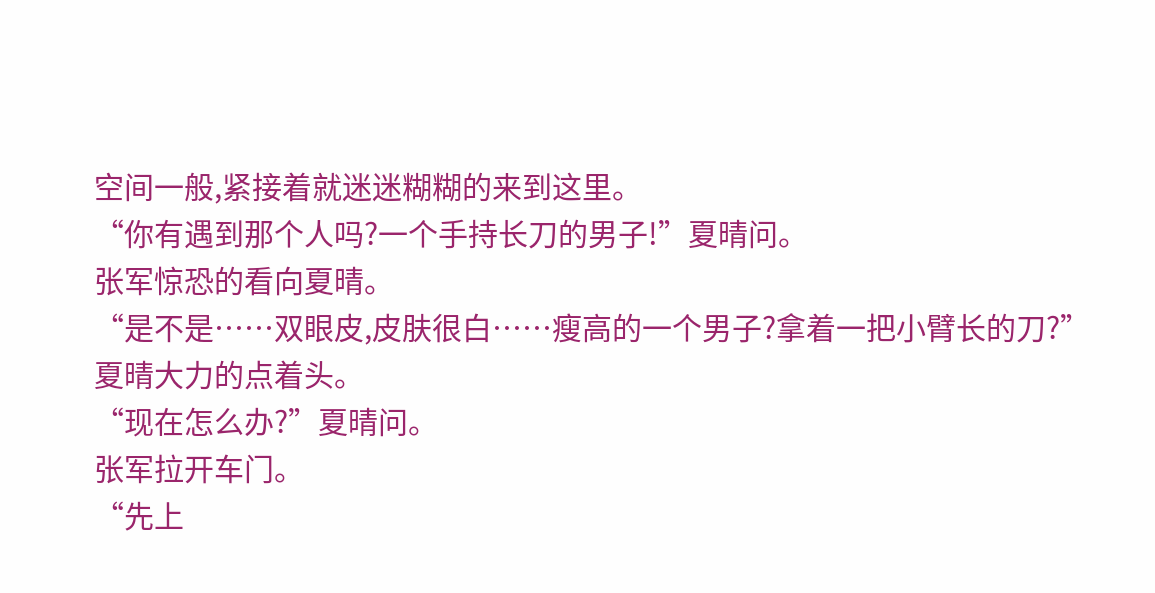空间一般,紧接着就迷迷糊糊的来到这里。
“你有遇到那个人吗?一个手持长刀的男子!”夏晴问。
张军惊恐的看向夏晴。
“是不是……双眼皮,皮肤很白……瘦高的一个男子?拿着一把小臂长的刀?”
夏晴大力的点着头。
“现在怎么办?”夏晴问。
张军拉开车门。
“先上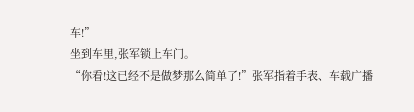车!”
坐到车里,张军锁上车门。
“你看!这已经不是做梦那么简单了!”张军指着手表、车载广播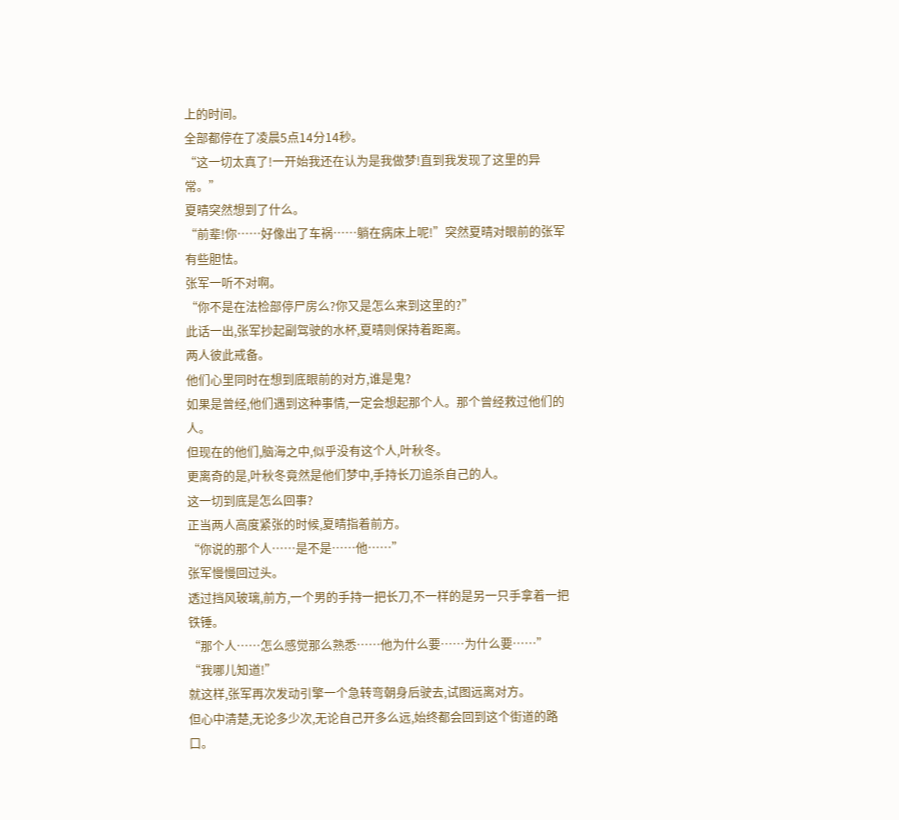上的时间。
全部都停在了凌晨5点14分14秒。
“这一切太真了!一开始我还在认为是我做梦!直到我发现了这里的异常。”
夏晴突然想到了什么。
“前辈!你……好像出了车祸……躺在病床上呢!”突然夏晴对眼前的张军有些胆怯。
张军一听不对啊。
“你不是在法检部停尸房么?你又是怎么来到这里的?”
此话一出,张军抄起副驾驶的水杯,夏晴则保持着距离。
两人彼此戒备。
他们心里同时在想到底眼前的对方,谁是鬼?
如果是曾经,他们遇到这种事情,一定会想起那个人。那个曾经救过他们的人。
但现在的他们,脑海之中,似乎没有这个人,叶秋冬。
更离奇的是,叶秋冬竟然是他们梦中,手持长刀追杀自己的人。
这一切到底是怎么回事?
正当两人高度紧张的时候,夏晴指着前方。
“你说的那个人……是不是……他……”
张军慢慢回过头。
透过挡风玻璃,前方,一个男的手持一把长刀,不一样的是另一只手拿着一把铁锤。
“那个人……怎么感觉那么熟悉……他为什么要……为什么要……”
“我哪儿知道!”
就这样,张军再次发动引擎一个急转弯朝身后驶去,试图远离对方。
但心中清楚,无论多少次,无论自己开多么远,始终都会回到这个街道的路口。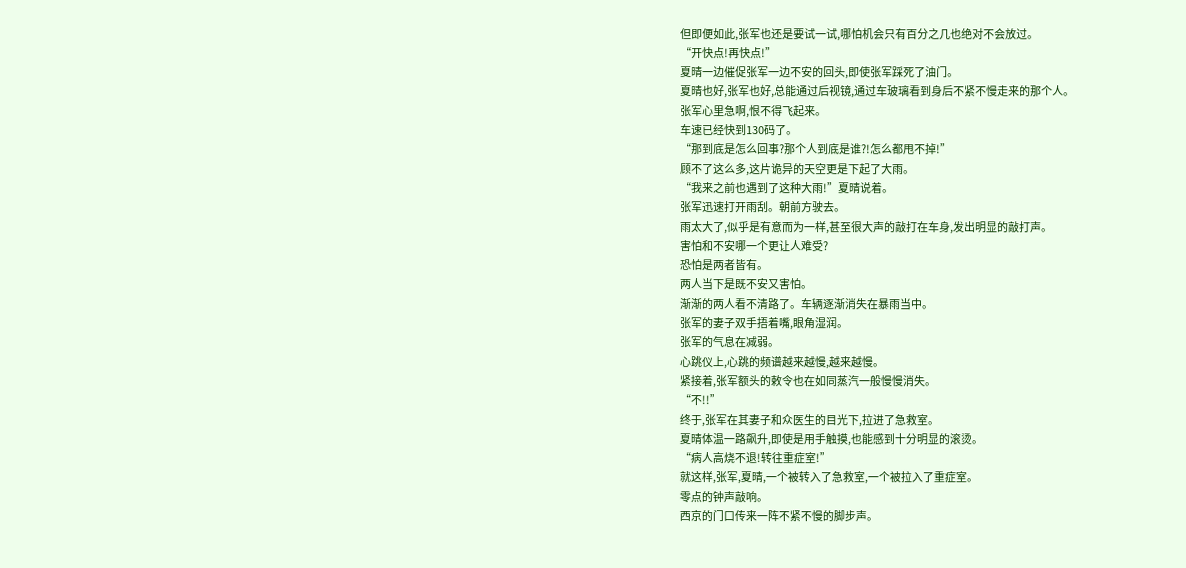但即便如此,张军也还是要试一试,哪怕机会只有百分之几也绝对不会放过。
“开快点!再快点!”
夏晴一边催促张军一边不安的回头,即使张军踩死了油门。
夏晴也好,张军也好,总能通过后视镜,通过车玻璃看到身后不紧不慢走来的那个人。
张军心里急啊,恨不得飞起来。
车速已经快到130码了。
“那到底是怎么回事?那个人到底是谁?!怎么都甩不掉!”
顾不了这么多,这片诡异的天空更是下起了大雨。
“我来之前也遇到了这种大雨!”夏晴说着。
张军迅速打开雨刮。朝前方驶去。
雨太大了,似乎是有意而为一样,甚至很大声的敲打在车身,发出明显的敲打声。
害怕和不安哪一个更让人难受?
恐怕是两者皆有。
两人当下是既不安又害怕。
渐渐的两人看不清路了。车辆逐渐消失在暴雨当中。
张军的妻子双手捂着嘴,眼角湿润。
张军的气息在减弱。
心跳仪上,心跳的频谱越来越慢,越来越慢。
紧接着,张军额头的敕令也在如同蒸汽一般慢慢消失。
“不!!”
终于,张军在其妻子和众医生的目光下,拉进了急救室。
夏晴体温一路飙升,即使是用手触摸,也能感到十分明显的滚烫。
“病人高烧不退!转往重症室!”
就这样,张军,夏晴,一个被转入了急救室,一个被拉入了重症室。
零点的钟声敲响。
西京的门口传来一阵不紧不慢的脚步声。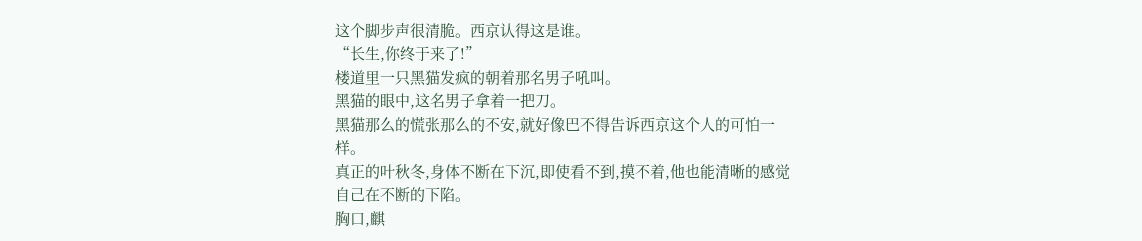这个脚步声很清脆。西京认得这是谁。
“长生,你终于来了!”
楼道里一只黑猫发疯的朝着那名男子吼叫。
黑猫的眼中,这名男子拿着一把刀。
黑猫那么的慌张那么的不安,就好像巴不得告诉西京这个人的可怕一样。
真正的叶秋冬,身体不断在下沉,即使看不到,摸不着,他也能清晰的感觉自己在不断的下陷。
胸口,麒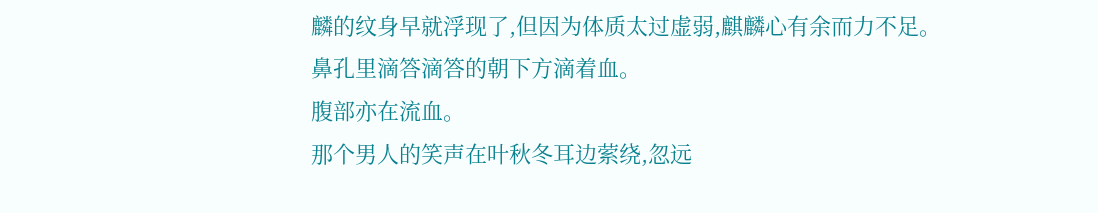麟的纹身早就浮现了,但因为体质太过虚弱,麒麟心有余而力不足。
鼻孔里滴答滴答的朝下方滴着血。
腹部亦在流血。
那个男人的笑声在叶秋冬耳边萦绕,忽远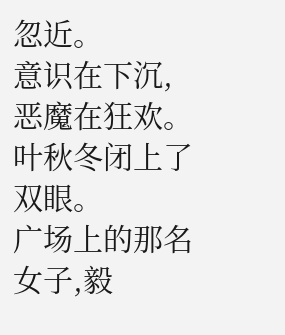忽近。
意识在下沉,恶魔在狂欢。
叶秋冬闭上了双眼。
广场上的那名女子,毅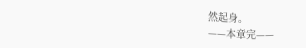然起身。
——本章完——